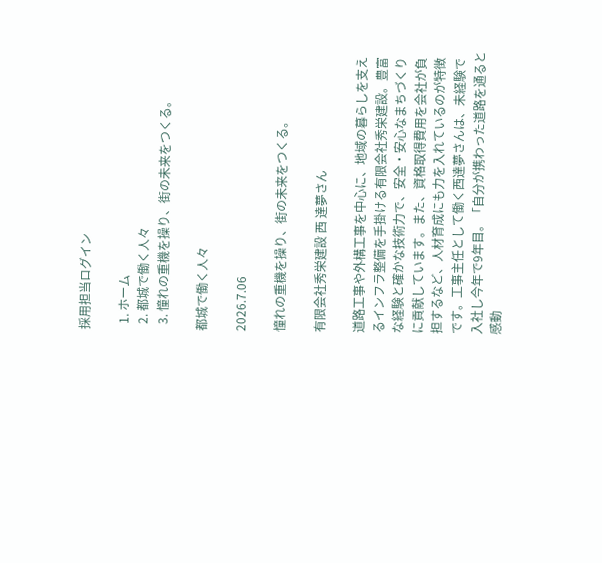採用担当ログイン

  1. ホーム
  2. 都城で働く人々
  3. 憧れの重機を操り、街の未来をつくる。

都城で働く人々

2026.7.06

憧れの重機を操り、街の未来をつくる。

有限会社秀栄建設 西 達夢さん

道路工事や外構工事を中心に、地域の暮らしを支えるインフラ整備を手掛ける有限会社秀栄建設。豊富な経験と確かな技術力で、安全・安心なまちづくりに貢献しています。また、資格取得費用を会社が負担するなど、人材育成にも力を入れているのが特徴です。工事主任として働く西達夢さんは、未経験で入社し今年で9年目。「自分が携わった道路を通ると感動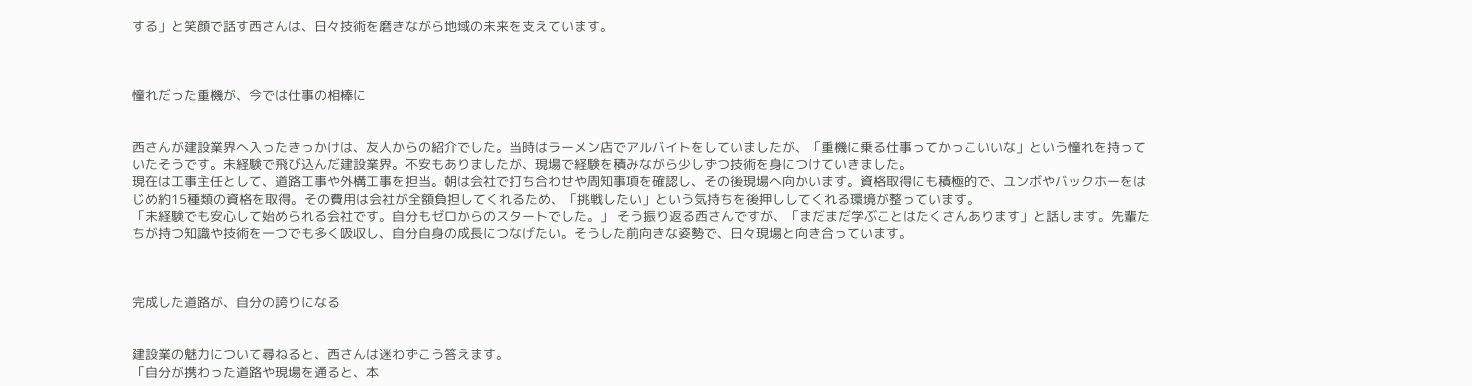する」と笑顔で話す西さんは、日々技術を磨きながら地域の未来を支えています。



憧れだった重機が、今では仕事の相棒に


西さんが建設業界へ入ったきっかけは、友人からの紹介でした。当時はラーメン店でアルバイトをしていましたが、「重機に乗る仕事ってかっこいいな」という憧れを持っていたそうです。未経験で飛び込んだ建設業界。不安もありましたが、現場で経験を積みながら少しずつ技術を身につけていきました。
現在は工事主任として、道路工事や外構工事を担当。朝は会社で打ち合わせや周知事項を確認し、その後現場へ向かいます。資格取得にも積極的で、ユンボやバックホーをはじめ約15種類の資格を取得。その費用は会社が全額負担してくれるため、「挑戦したい」という気持ちを後押ししてくれる環境が整っています。
「未経験でも安心して始められる会社です。自分もゼロからのスタートでした。」 そう振り返る西さんですが、「まだまだ学ぶことはたくさんあります」と話します。先輩たちが持つ知識や技術を一つでも多く吸収し、自分自身の成長につなげたい。そうした前向きな姿勢で、日々現場と向き合っています。



完成した道路が、自分の誇りになる


建設業の魅力について尋ねると、西さんは迷わずこう答えます。
「自分が携わった道路や現場を通ると、本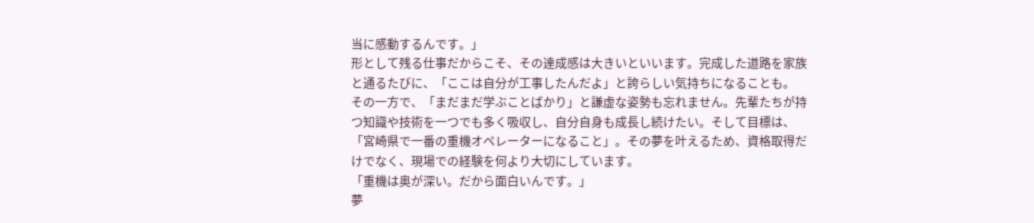当に感動するんです。」
形として残る仕事だからこそ、その達成感は大きいといいます。完成した道路を家族と通るたびに、「ここは自分が工事したんだよ」と誇らしい気持ちになることも。
その一方で、「まだまだ学ぶことばかり」と謙虚な姿勢も忘れません。先輩たちが持つ知識や技術を一つでも多く吸収し、自分自身も成長し続けたい。そして目標は、「宮崎県で一番の重機オペレーターになること」。その夢を叶えるため、資格取得だけでなく、現場での経験を何より大切にしています。
「重機は奥が深い。だから面白いんです。」
夢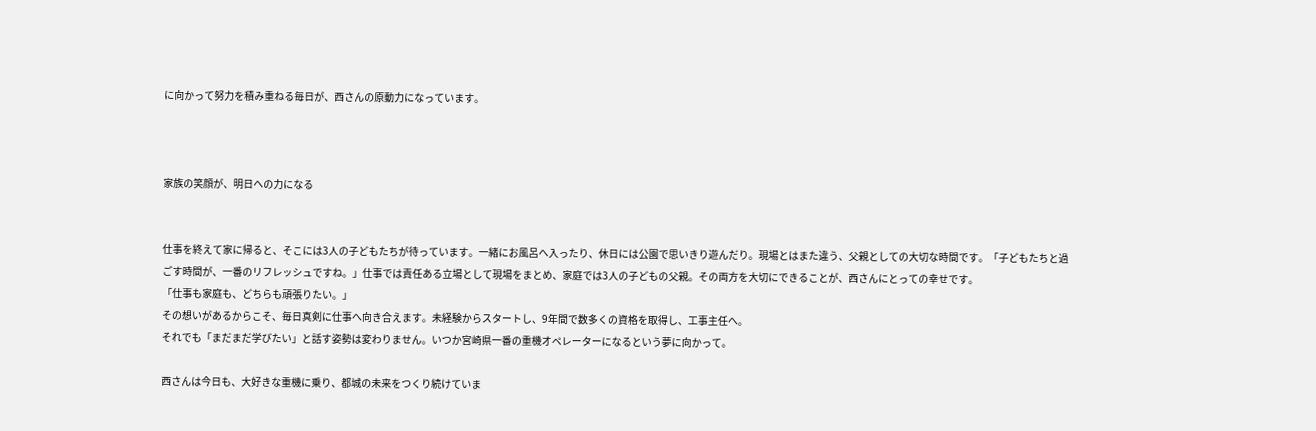に向かって努力を積み重ねる毎日が、西さんの原動力になっています。



家族の笑顔が、明日への力になる


仕事を終えて家に帰ると、そこには3人の子どもたちが待っています。一緒にお風呂へ入ったり、休日には公園で思いきり遊んだり。現場とはまた違う、父親としての大切な時間です。「子どもたちと過ごす時間が、一番のリフレッシュですね。」仕事では責任ある立場として現場をまとめ、家庭では3人の子どもの父親。その両方を大切にできることが、西さんにとっての幸せです。
「仕事も家庭も、どちらも頑張りたい。」
その想いがあるからこそ、毎日真剣に仕事へ向き合えます。未経験からスタートし、9年間で数多くの資格を取得し、工事主任へ。
それでも「まだまだ学びたい」と話す姿勢は変わりません。いつか宮崎県一番の重機オペレーターになるという夢に向かって。

西さんは今日も、大好きな重機に乗り、都城の未来をつくり続けていま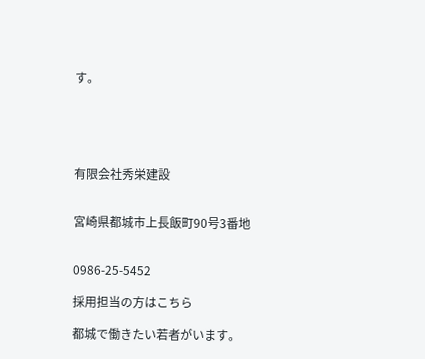す。





有限会社秀栄建設


宮崎県都城市上長飯町90号3番地


0986-25-5452

採用担当の方はこちら

都城で働きたい若者がいます。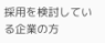採用を検討している企業の方